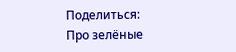Поделиться:
Про зелёные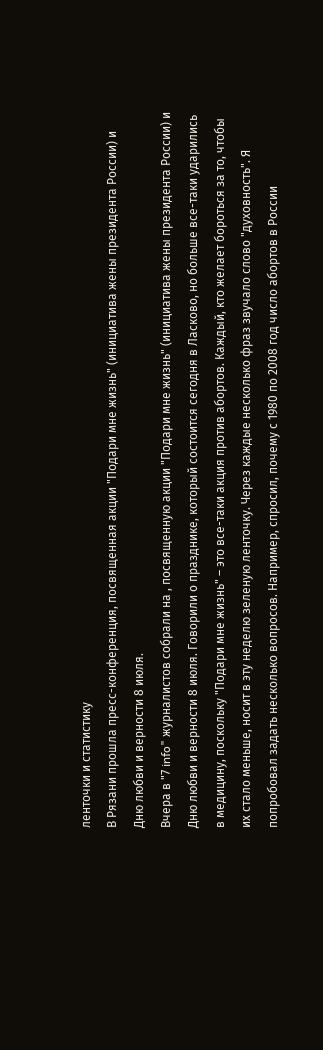ленточки и статистику
В Рязани прошла пресс-конференция, посвященная акции "Подари мне жизнь" (инициатива жены президента России) и Дню любви и верности 8 июля.
Вчера в "7 info" журналистов собрали на , посвященную акции "Подари мне жизнь" (инициатива жены президента России) и Дню любви и верности 8 июля. Говорили о празднике, который состоится сегодня в Ласково, но больше все-таки ударились в медицину, поскольку "Подари мне жизнь" – это все-таки акция против абортов. Каждый, кто желает бороться за то, чтобы их стало меньше, носит в эту неделю зеленую ленточку. Через каждые несколько фраз звучало слово "духовность". Я попробовал задать несколько вопросов. Например, спросил, почему с 1980 по 2008 год число абортов в России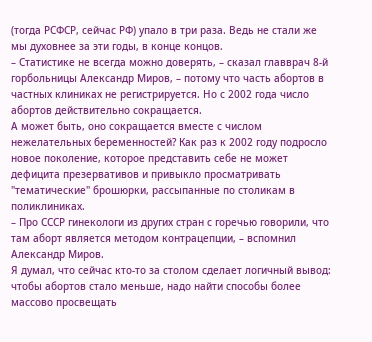(тогда РСФСР, сейчас РФ) упало в три раза. Ведь не стали же мы духовнее за эти годы, в конце концов.
– Статистике не всегда можно доверять, – сказал главврач 8-й горбольницы Александр Миров, – потому что часть абортов в частных клиниках не регистрируется. Но с 2002 года число абортов действительно сокращается.
А может быть, оно сокращается вместе с числом нежелательных беременностей? Как раз к 2002 году подросло новое поколение, которое представить себе не может дефицита презервативов и привыкло просматривать "тематические" брошюрки, рассыпанные по столикам в поликлиниках.
– Про СССР гинекологи из других стран с горечью говорили, что там аборт является методом контрацепции, – вспомнил Александр Миров.
Я думал, что сейчас кто-то за столом сделает логичный вывод: чтобы абортов стало меньше, надо найти способы более массово просвещать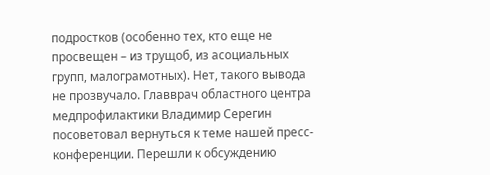подростков (особенно тех, кто еще не просвещен – из трущоб, из асоциальных групп, малограмотных). Нет, такого вывода не прозвучало. Главврач областного центра медпрофилактики Владимир Серегин посоветовал вернуться к теме нашей пресс-конференции. Перешли к обсуждению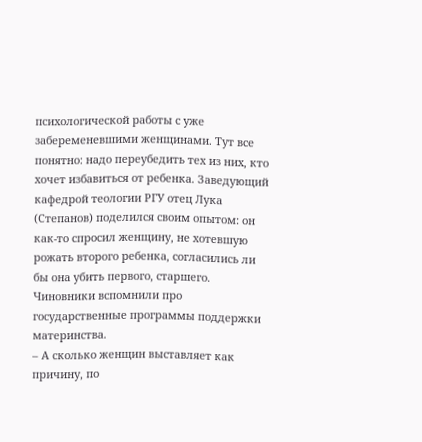психологической работы с уже забеременевшими женщинами. Тут все понятно: надо переубедить тех из них, кто хочет избавиться от ребенка. Заведующий кафедрой теологии РГУ отец Лука (Степанов) поделился своим опытом: он как-то спросил женщину, не хотевшую рожать второго ребенка, согласились ли бы она убить первого, старшего. Чиновники вспомнили про государственные программы поддержки материнства.
– А сколько женщин выставляет как причину, по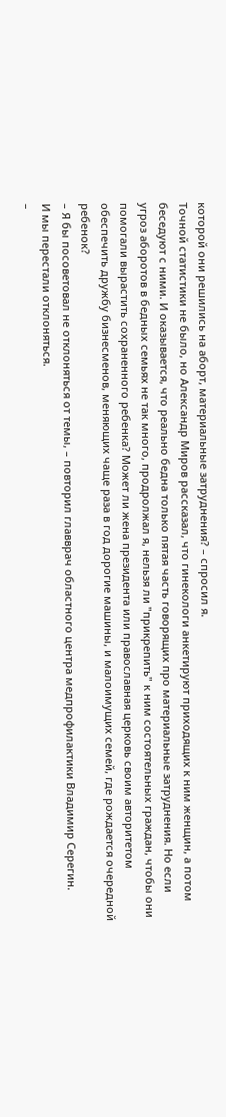которой они решились на аборт, материальные затруднения? – спросил я.
Точной статистики не было, но Александр Миров рассказал, что гинекологи анкетируют приходящих к ним женщин, а потом беседуют с ними. И оказывается, что реально бедна только пятая часть говорящих про материальные затруднения. Но если угроз аборотов в бедных семьях не так много, продролжал я, нельзя ли "прикрепить" к ним состоятельных граждан, чтобы они помогали вырастить сохраненного ребенка? Может ли жена президента или православная церковь своим авторитетом обеспечить дружбу бизнесменов, меняющих чаще раза в год дорогие машины, и малоимущих семей, где рождается очередной ребенок?
– Я бы посоветовал не отклоняться от темы, – повторил главврач областного центра медпрофилактики Владимир Серегин.
И мы перестали отклоняться.
–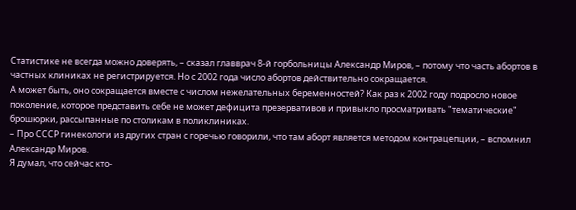Статистике не всегда можно доверять, – сказал главврач 8-й горбольницы Александр Миров, – потому что часть абортов в частных клиниках не регистрируется. Но с 2002 года число абортов действительно сокращается.
А может быть, оно сокращается вместе с числом нежелательных беременностей? Как раз к 2002 году подросло новое поколение, которое представить себе не может дефицита презервативов и привыкло просматривать "тематические" брошюрки, рассыпанные по столикам в поликлиниках.
– Про СССР гинекологи из других стран с горечью говорили, что там аборт является методом контрацепции, – вспомнил Александр Миров.
Я думал, что сейчас кто-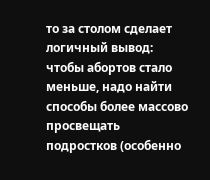то за столом сделает логичный вывод: чтобы абортов стало меньше, надо найти способы более массово просвещать подростков (особенно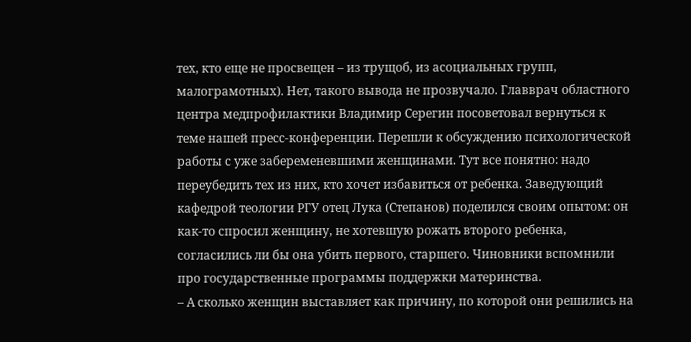тех, кто еще не просвещен – из трущоб, из асоциальных групп, малограмотных). Нет, такого вывода не прозвучало. Главврач областного центра медпрофилактики Владимир Серегин посоветовал вернуться к теме нашей пресс-конференции. Перешли к обсуждению психологической работы с уже забеременевшими женщинами. Тут все понятно: надо переубедить тех из них, кто хочет избавиться от ребенка. Заведующий кафедрой теологии РГУ отец Лука (Степанов) поделился своим опытом: он как-то спросил женщину, не хотевшую рожать второго ребенка, согласились ли бы она убить первого, старшего. Чиновники вспомнили про государственные программы поддержки материнства.
– А сколько женщин выставляет как причину, по которой они решились на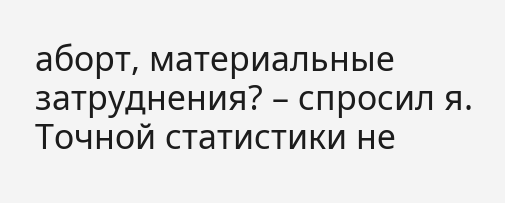аборт, материальные затруднения? – спросил я.
Точной статистики не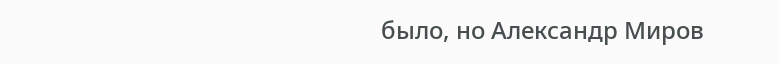было, но Александр Миров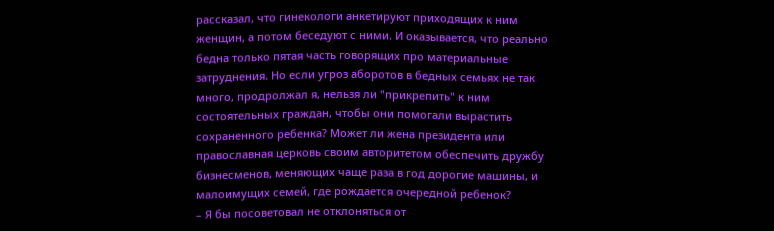рассказал, что гинекологи анкетируют приходящих к ним женщин, а потом беседуют с ними. И оказывается, что реально бедна только пятая часть говорящих про материальные затруднения. Но если угроз аборотов в бедных семьях не так много, продролжал я, нельзя ли "прикрепить" к ним состоятельных граждан, чтобы они помогали вырастить сохраненного ребенка? Может ли жена президента или православная церковь своим авторитетом обеспечить дружбу бизнесменов, меняющих чаще раза в год дорогие машины, и малоимущих семей, где рождается очередной ребенок?
– Я бы посоветовал не отклоняться от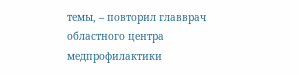темы, – повторил главврач областного центра медпрофилактики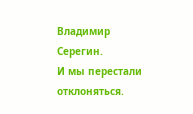Владимир Серегин.
И мы перестали отклоняться.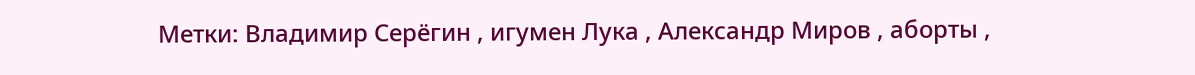Метки: Владимир Серёгин , игумен Лука , Александр Миров , аборты ,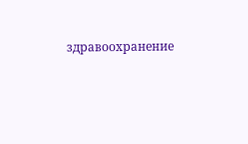здравоохранение